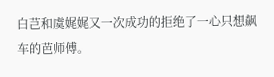白芑和虞娓娓又一次成功的拒绝了一心只想飙车的芭师傅。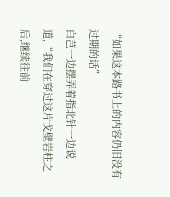“如果这本路书上的内容仍旧没有过期的话”
白芑一边摆弄着指北针一边说道,“我们在穿过这片戈壁岩柱之后,继续往前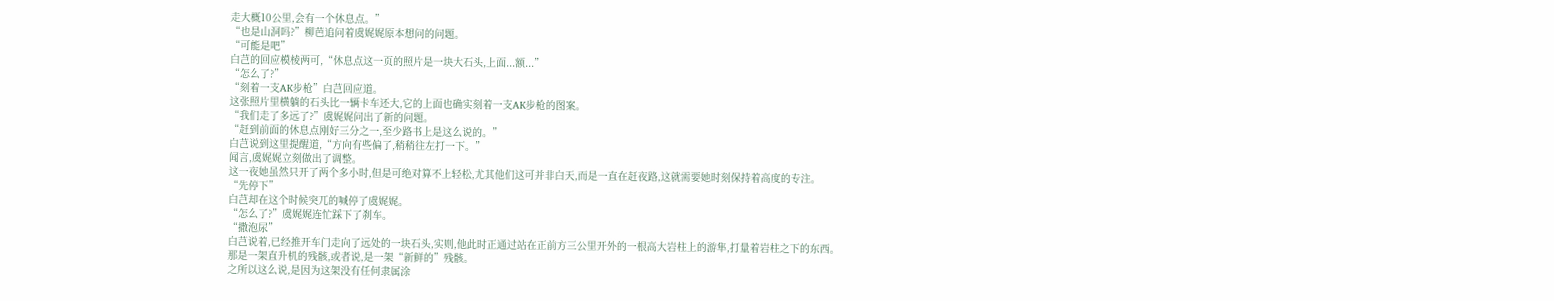走大概10公里,会有一个休息点。”
“也是山洞吗?”柳芭追问着虞娓娓原本想问的问题。
“可能是吧”
白芑的回应模棱两可,“休息点这一页的照片是一块大石头,上面...额...”
“怎么了?”
“刻着一支AK步枪”白芑回应道。
这张照片里横躺的石头比一辆卡车还大,它的上面也确实刻着一支AK步枪的图案。
“我们走了多远了?”虞娓娓问出了新的问题。
“赶到前面的休息点刚好三分之一,至少路书上是这么说的。”
白芑说到这里提醒道,“方向有些偏了,稍稍往左打一下。”
闻言,虞娓娓立刻做出了调整。
这一夜她虽然只开了两个多小时,但是可绝对算不上轻松,尤其他们这可并非白天,而是一直在赶夜路,这就需要她时刻保持着高度的专注。
“先停下”
白芑却在这个时候突兀的喊停了虞娓娓。
“怎么了?”虞娓娓连忙踩下了刹车。
“撒泡尿”
白芑说着,已经推开车门走向了远处的一块石头,实则,他此时正通过站在正前方三公里开外的一根高大岩柱上的游隼,打量着岩柱之下的东西。
那是一架直升机的残骸,或者说,是一架“新鲜的”残骸。
之所以这么说,是因为这架没有任何隶属涂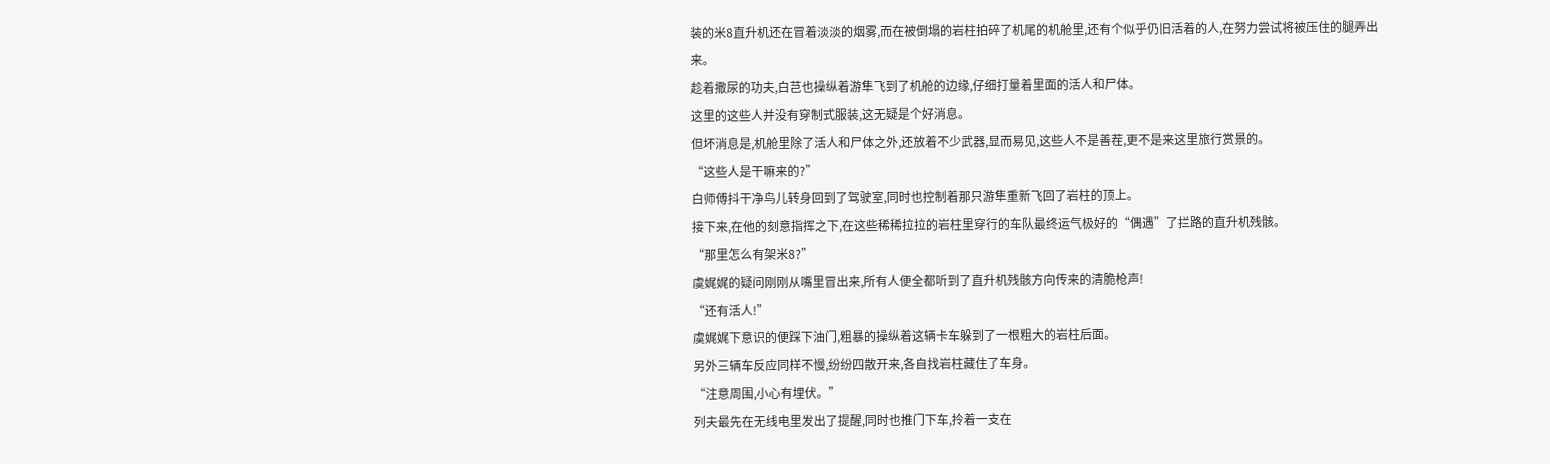装的米8直升机还在冒着淡淡的烟雾,而在被倒塌的岩柱拍碎了机尾的机舱里,还有个似乎仍旧活着的人,在努力尝试将被压住的腿弄出来。
趁着撒尿的功夫,白芑也操纵着游隼飞到了机舱的边缘,仔细打量着里面的活人和尸体。
这里的这些人并没有穿制式服装,这无疑是个好消息。
但坏消息是,机舱里除了活人和尸体之外,还放着不少武器,显而易见,这些人不是善茬,更不是来这里旅行赏景的。
“这些人是干嘛来的?”
白师傅抖干净鸟儿转身回到了驾驶室,同时也控制着那只游隼重新飞回了岩柱的顶上。
接下来,在他的刻意指挥之下,在这些稀稀拉拉的岩柱里穿行的车队最终运气极好的“偶遇”了拦路的直升机残骸。
“那里怎么有架米8?”
虞娓娓的疑问刚刚从嘴里冒出来,所有人便全都听到了直升机残骸方向传来的清脆枪声!
“还有活人!”
虞娓娓下意识的便踩下油门,粗暴的操纵着这辆卡车躲到了一根粗大的岩柱后面。
另外三辆车反应同样不慢,纷纷四散开来,各自找岩柱藏住了车身。
“注意周围,小心有埋伏。”
列夫最先在无线电里发出了提醒,同时也推门下车,拎着一支在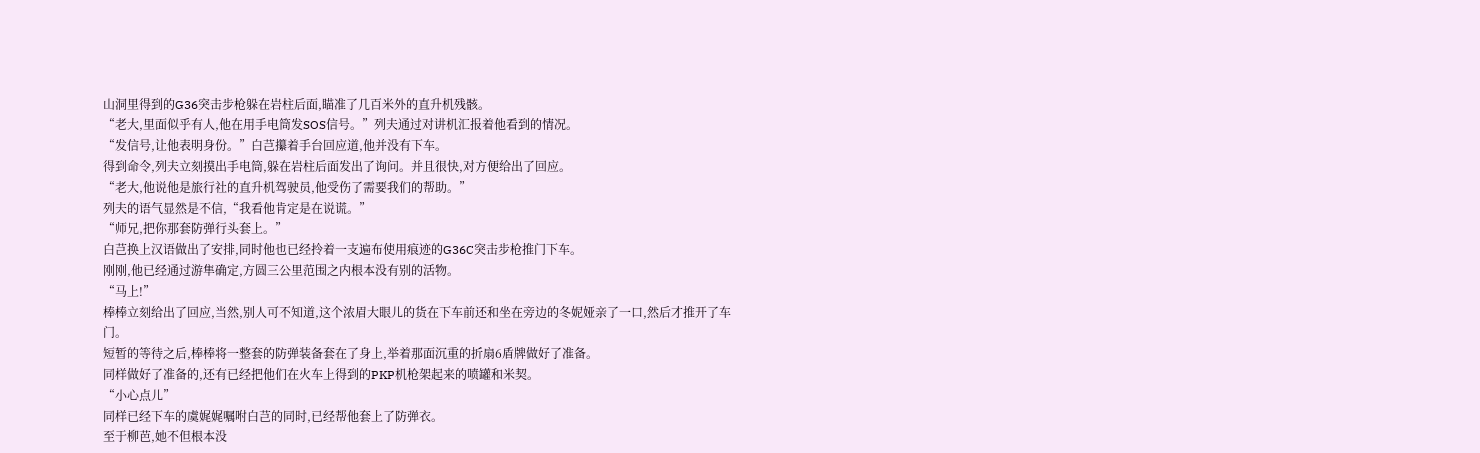山洞里得到的G36突击步枪躲在岩柱后面,瞄准了几百米外的直升机残骸。
“老大,里面似乎有人,他在用手电筒发SOS信号。”列夫通过对讲机汇报着他看到的情况。
“发信号,让他表明身份。”白芑攥着手台回应道,他并没有下车。
得到命令,列夫立刻摸出手电筒,躲在岩柱后面发出了询问。并且很快,对方便给出了回应。
“老大,他说他是旅行社的直升机驾驶员,他受伤了需要我们的帮助。”
列夫的语气显然是不信,“我看他肯定是在说谎。”
“师兄,把你那套防弹行头套上。”
白芑换上汉语做出了安排,同时他也已经拎着一支遍布使用痕迹的G36C突击步枪推门下车。
刚刚,他已经通过游隼确定,方圆三公里范围之内根本没有别的活物。
“马上!”
棒棒立刻给出了回应,当然,别人可不知道,这个浓眉大眼儿的货在下车前还和坐在旁边的冬妮娅亲了一口,然后才推开了车门。
短暂的等待之后,棒棒将一整套的防弹装备套在了身上,举着那面沉重的折扇6盾牌做好了准备。
同样做好了准备的,还有已经把他们在火车上得到的PKP机枪架起来的喷罐和米契。
“小心点儿”
同样已经下车的虞娓娓嘱咐白芑的同时,已经帮他套上了防弹衣。
至于柳芭,她不但根本没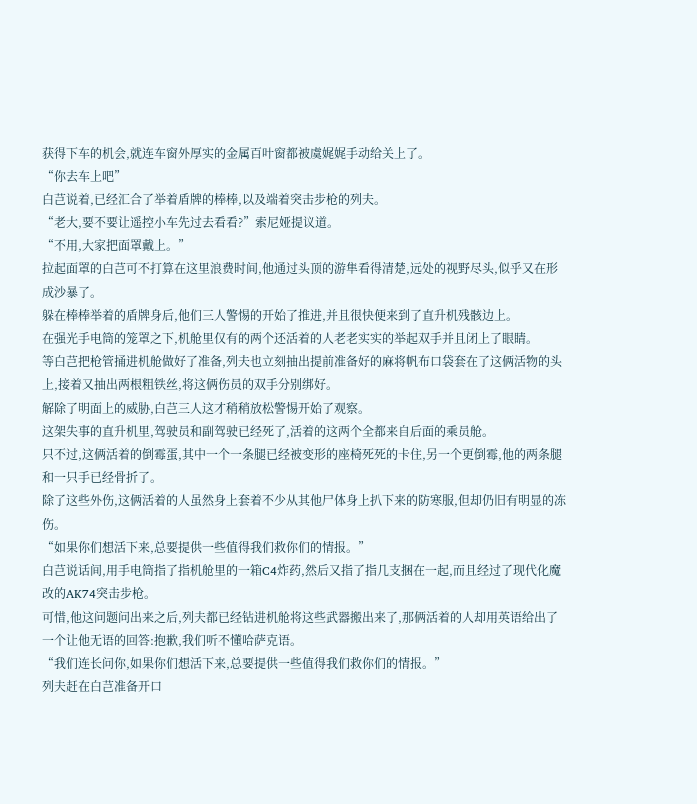获得下车的机会,就连车窗外厚实的金属百叶窗都被虞娓娓手动给关上了。
“你去车上吧”
白芑说着,已经汇合了举着盾牌的棒棒,以及端着突击步枪的列夫。
“老大,要不要让遥控小车先过去看看?”索尼娅提议道。
“不用,大家把面罩戴上。”
拉起面罩的白芑可不打算在这里浪费时间,他通过头顶的游隼看得清楚,远处的视野尽头,似乎又在形成沙暴了。
躲在棒棒举着的盾牌身后,他们三人警惕的开始了推进,并且很快便来到了直升机残骸边上。
在强光手电筒的笼罩之下,机舱里仅有的两个还活着的人老老实实的举起双手并且闭上了眼睛。
等白芑把枪管捅进机舱做好了准备,列夫也立刻抽出提前准备好的麻将帆布口袋套在了这俩活物的头上,接着又抽出两根粗铁丝,将这俩伤员的双手分别绑好。
解除了明面上的威胁,白芑三人这才稍稍放松警惕开始了观察。
这架失事的直升机里,驾驶员和副驾驶已经死了,活着的这两个全都来自后面的乘员舱。
只不过,这俩活着的倒霉蛋,其中一个一条腿已经被变形的座椅死死的卡住,另一个更倒霉,他的两条腿和一只手已经骨折了。
除了这些外伤,这俩活着的人虽然身上套着不少从其他尸体身上扒下来的防寒服,但却仍旧有明显的冻伤。
“如果你们想活下来,总要提供一些值得我们救你们的情报。”
白芑说话间,用手电筒指了指机舱里的一箱C4炸药,然后又指了指几支捆在一起,而且经过了现代化魔改的AK74突击步枪。
可惜,他这问题问出来之后,列夫都已经钻进机舱将这些武器搬出来了,那俩活着的人却用英语给出了一个让他无语的回答:抱歉,我们听不懂哈萨克语。
“我们连长问你,如果你们想活下来,总要提供一些值得我们救你们的情报。”
列夫赶在白芑准备开口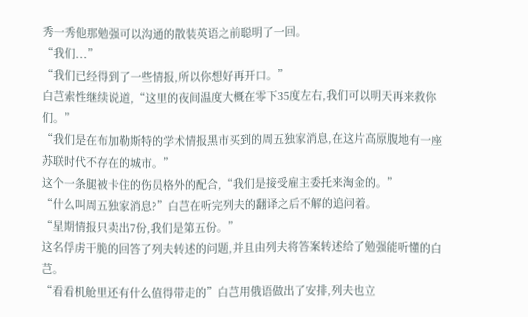秀一秀他那勉强可以沟通的散装英语之前聪明了一回。
“我们...”
“我们已经得到了一些情报,所以你想好再开口。”
白芑索性继续说道,“这里的夜间温度大概在零下35度左右,我们可以明天再来救你们。”
“我们是在布加勒斯特的学术情报黑市买到的周五独家消息,在这片高原腹地有一座苏联时代不存在的城市。”
这个一条腿被卡住的伤员格外的配合,“我们是接受雇主委托来淘金的。”
“什么叫周五独家消息?”白芑在听完列夫的翻译之后不解的追问着。
“星期情报只卖出7份,我们是第五份。”
这名俘虏干脆的回答了列夫转述的问题,并且由列夫将答案转述给了勉强能听懂的白芑。
“看看机舱里还有什么值得带走的”白芑用俄语做出了安排,列夫也立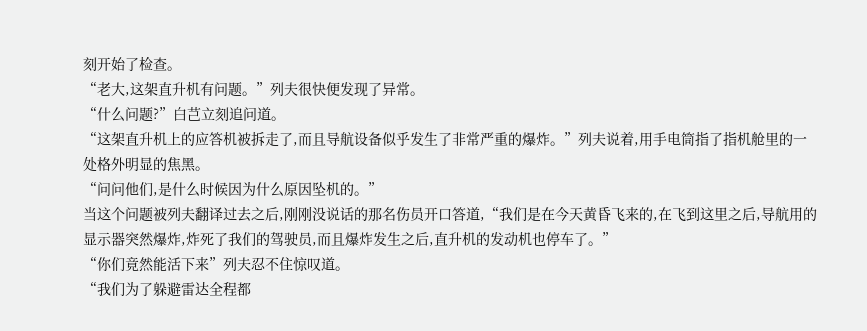刻开始了检查。
“老大,这架直升机有问题。”列夫很快便发现了异常。
“什么问题?”白芑立刻追问道。
“这架直升机上的应答机被拆走了,而且导航设备似乎发生了非常严重的爆炸。”列夫说着,用手电筒指了指机舱里的一处格外明显的焦黑。
“问问他们,是什么时候因为什么原因坠机的。”
当这个问题被列夫翻译过去之后,刚刚没说话的那名伤员开口答道,“我们是在今天黄昏飞来的,在飞到这里之后,导航用的显示器突然爆炸,炸死了我们的驾驶员,而且爆炸发生之后,直升机的发动机也停车了。”
“你们竟然能活下来”列夫忍不住惊叹道。
“我们为了躲避雷达全程都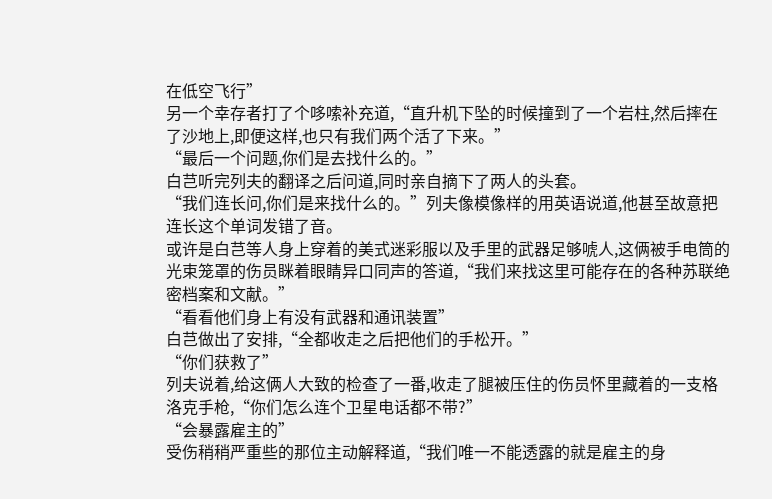在低空飞行”
另一个幸存者打了个哆嗦补充道,“直升机下坠的时候撞到了一个岩柱,然后摔在了沙地上,即便这样,也只有我们两个活了下来。”
“最后一个问题,你们是去找什么的。”
白芑听完列夫的翻译之后问道,同时亲自摘下了两人的头套。
“我们连长问,你们是来找什么的。”列夫像模像样的用英语说道,他甚至故意把连长这个单词发错了音。
或许是白芑等人身上穿着的美式迷彩服以及手里的武器足够唬人,这俩被手电筒的光束笼罩的伤员眯着眼睛异口同声的答道,“我们来找这里可能存在的各种苏联绝密档案和文献。”
“看看他们身上有没有武器和通讯装置”
白芑做出了安排,“全都收走之后把他们的手松开。”
“你们获救了”
列夫说着,给这俩人大致的检查了一番,收走了腿被压住的伤员怀里藏着的一支格洛克手枪,“你们怎么连个卫星电话都不带?”
“会暴露雇主的”
受伤稍稍严重些的那位主动解释道,“我们唯一不能透露的就是雇主的身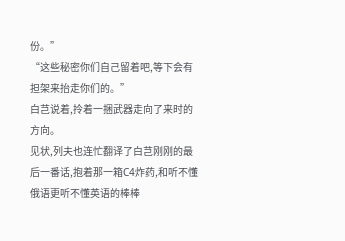份。”
“这些秘密你们自己留着吧,等下会有担架来抬走你们的。”
白芑说着,拎着一捆武器走向了来时的方向。
见状,列夫也连忙翻译了白芑刚刚的最后一番话,抱着那一箱C4炸药,和听不懂俄语更听不懂英语的棒棒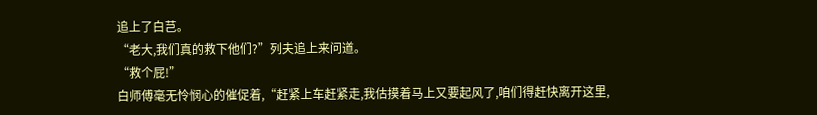追上了白芑。
“老大,我们真的救下他们?”列夫追上来问道。
“救个屁!”
白师傅毫无怜悯心的催促着,“赶紧上车赶紧走,我估摸着马上又要起风了,咱们得赶快离开这里,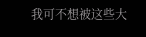我可不想被这些大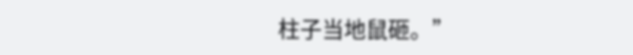柱子当地鼠砸。”